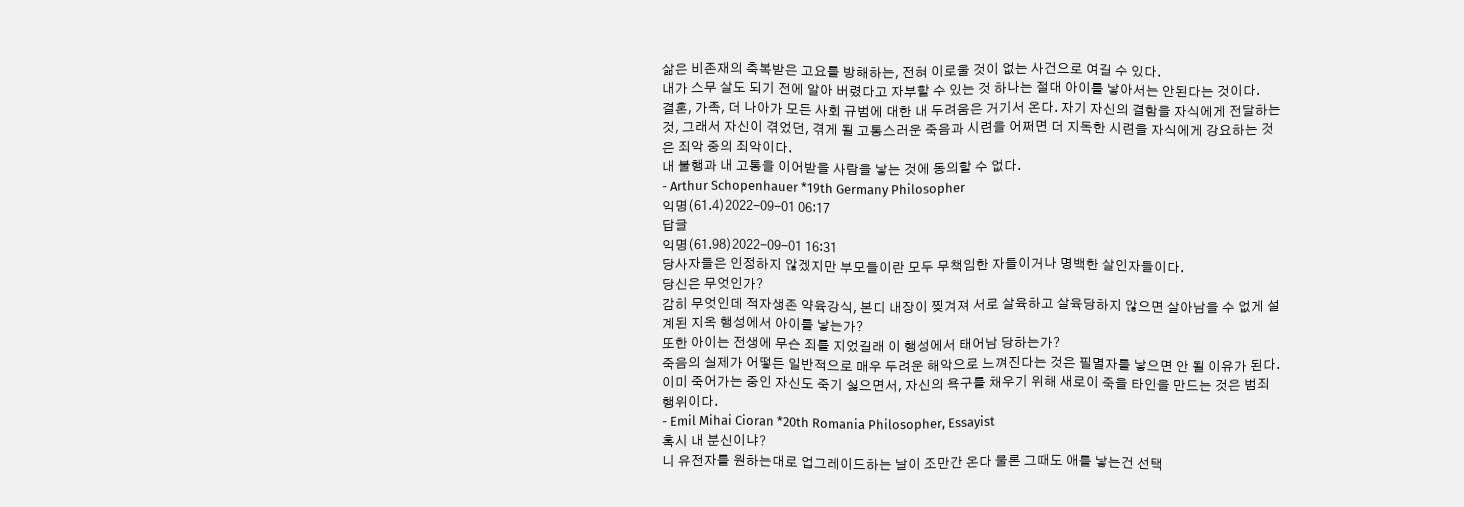삶은 비존재의 축복받은 고요를 방해하는, 전혀 이로울 것이 없는 사건으로 여길 수 있다.
내가 스무 살도 되기 전에 알아 버렸다고 자부할 수 있는 것 하나는 절대 아이를 낳아서는 안된다는 것이다.
결혼, 가족, 더 나아가 모든 사회 규범에 대한 내 두려움은 거기서 온다. 자기 자신의 결함을 자식에게 전달하는 것, 그래서 자신이 겪었던, 겪게 될 고통스러운 죽음과 시련을 어쩌면 더 지독한 시련을 자식에게 강요하는 것은 죄악 중의 죄악이다.
내 불행과 내 고통을 이어받을 사람을 낳는 것에 동의할 수 없다.
- Arthur Schopenhauer *19th Germany Philosopher
익명(61.4)2022-09-01 06:17
답글
익명(61.98)2022-09-01 16:31
당사자들은 인정하지 않겠지만 부모들이란 모두 무책임한 자들이거나 명백한 살인자들이다.
당신은 무엇인가?
감히 무엇인데 적자생존 약육강식, 본디 내장이 찢겨져 서로 살육하고 살육당하지 않으면 살아남을 수 없게 설계된 지옥 행성에서 아이를 낳는가?
또한 아이는 전생에 무슨 죄를 지었길래 이 행성에서 태어남 당하는가?
죽음의 실제가 어떻든 일반적으로 매우 두려운 해악으로 느껴진다는 것은 필멸자를 낳으면 안 될 이유가 된다.
이미 죽어가는 중인 자신도 죽기 싫으면서, 자신의 욕구를 채우기 위해 새로이 죽을 타인을 만드는 것은 범죄 행위이다.
- Emil Mihai Cioran *20th Romania Philosopher, Essayist
혹시 내 분신이냐?
니 유전자를 원하는대로 업그레이드하는 날이 조만간 온다 물론 그때도 애를 낳는건 선택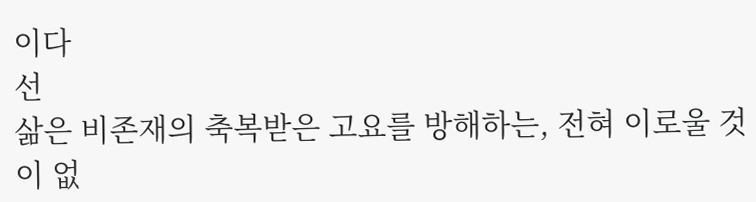이다
선
삶은 비존재의 축복받은 고요를 방해하는, 전혀 이로울 것이 없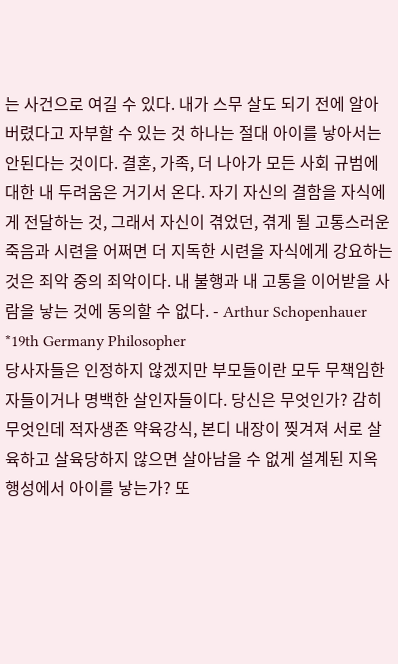는 사건으로 여길 수 있다. 내가 스무 살도 되기 전에 알아 버렸다고 자부할 수 있는 것 하나는 절대 아이를 낳아서는 안된다는 것이다. 결혼, 가족, 더 나아가 모든 사회 규범에 대한 내 두려움은 거기서 온다. 자기 자신의 결함을 자식에게 전달하는 것, 그래서 자신이 겪었던, 겪게 될 고통스러운 죽음과 시련을 어쩌면 더 지독한 시련을 자식에게 강요하는 것은 죄악 중의 죄악이다. 내 불행과 내 고통을 이어받을 사람을 낳는 것에 동의할 수 없다. - Arthur Schopenhauer *19th Germany Philosopher
당사자들은 인정하지 않겠지만 부모들이란 모두 무책임한 자들이거나 명백한 살인자들이다. 당신은 무엇인가? 감히 무엇인데 적자생존 약육강식, 본디 내장이 찢겨져 서로 살육하고 살육당하지 않으면 살아남을 수 없게 설계된 지옥 행성에서 아이를 낳는가? 또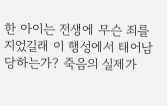한 아이는 전생에 무슨 죄를 지었길래 이 행성에서 태어남 당하는가? 죽음의 실제가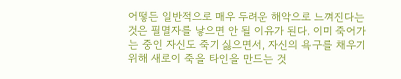어떻든 일반적으로 매우 두려운 해악으로 느껴진다는 것은 필멸자를 낳으면 안 될 이유가 된다. 이미 죽어가는 중인 자신도 죽기 싫으면서, 자신의 욕구를 채우기 위해 새로이 죽을 타인을 만드는 것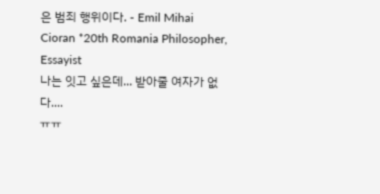은 범죄 행위이다. - Emil Mihai Cioran *20th Romania Philosopher, Essayist
나는 잇고 싶은데... 받아줄 여자가 없다....
ㅠㅠ